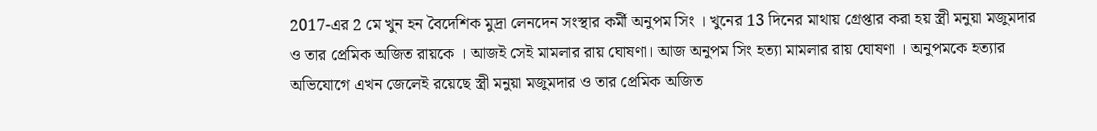2017-এর 2 মে খুন হন বৈদেশিক মুদ্রা লেনদেন সংস্থার কর্মী অনুপম সিং । খুনের 13 দিনের মাথায় গ্রেপ্তার করা হয় স্ত্রী মনুয়া মজুমদার ও তার প্রেমিক অজিত রায়কে । আজই সেই মামলার রায় ঘোষণা। আজ অনুপম সিং হত্যা মামলার রায় ঘোষণা । অনুপমকে হত্যার অভিযোগে এখন জেলেই রয়েছে স্ত্রী মনুয়া মজুমদার ও তার প্রেমিক অজিত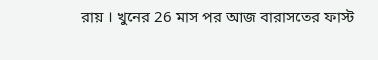রায় । খুনের 26 মাস পর আজ বারাসতের ফাস্ট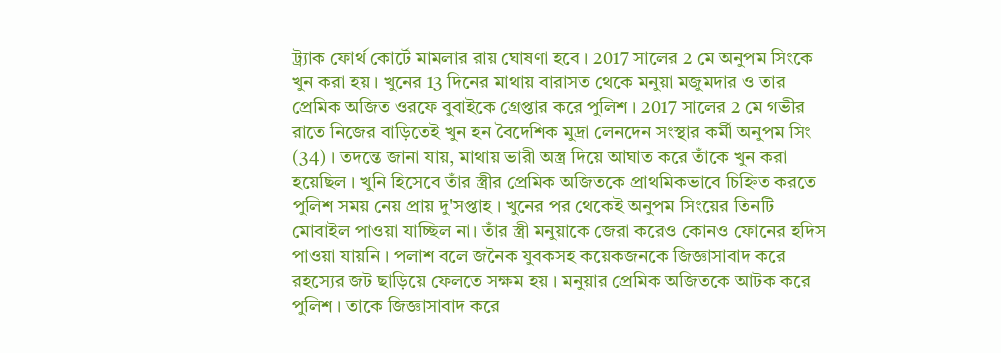ট্র্যাক ফোর্থ কোর্টে মামলার রায় ঘোষণা হবে । 2017 সালের 2 মে অনুপম সিংকে খুন করা হয় । খুনের 13 দিনের মাথায় বারাসত থেকে মনুয়া মজুমদার ও তার প্রেমিক অজিত ওরফে বুবাইকে গ্রেপ্তার করে পুলিশ । 2017 সালের 2 মে গভীর রাতে নিজের বাড়িতেই খুন হন বৈদেশিক মুদ্রা লেনদেন সংস্থার কর্মী অনুপম সিং (34) । তদন্তে জানা যায়, মাথায় ভারী অস্ত্র দিয়ে আঘাত করে তাঁকে খুন করা হয়েছিল । খুনি হিসেবে তাঁর স্ত্রীর প্রেমিক অজিতকে প্রাথমিকভাবে চিহ্নিত করতে পুলিশ সময় নেয় প্রায় দু'সপ্তাহ । খুনের পর থেকেই অনুপম সিংয়ের তিনটি মোবাইল পাওয়া যাচ্ছিল না। তাঁর স্ত্রী মনুয়াকে জেরা করেও কোনও ফোনের হদিস পাওয়া যায়নি । পলাশ বলে জনৈক যুবকসহ কয়েকজনকে জিজ্ঞাসাবাদ করে রহস্যের জট ছাড়িয়ে ফেলতে সক্ষম হয় । মনুয়ার প্রেমিক অজিতকে আটক করে পুলিশ । তাকে জিজ্ঞাসাবাদ করে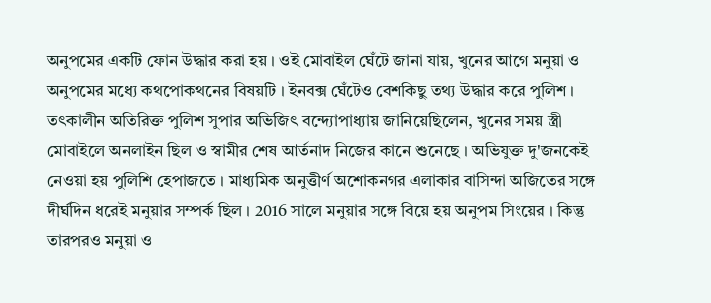অনুপমের একটি ফোন উদ্ধার করা হয় । ওই মোবাইল ঘেঁটে জানা যায়, খুনের আগে মনুয়া ও অনুপমের মধ্যে কথপোকথনের বিষয়টি । ইনবক্স ঘেঁটেও বেশকিছু তথ্য উদ্ধার করে পুলিশ । তৎকালীন অতিরিক্ত পুলিশ সুপার অভিজিৎ বন্দ্যোপাধ্যায় জানিয়েছিলেন, খুনের সময় স্ত্রী মোবাইলে অনলাইন ছিল ও স্বামীর শেষ আর্তনাদ নিজের কানে শুনেছে । অভিযুক্ত দু'জনকেই নেওয়া হয় পুলিশি হেপাজতে । মাধ্যমিক অনুত্তীর্ণ অশোকনগর এলাকার বাসিন্দা অজিতের সঙ্গে দীর্ঘদিন ধরেই মনুয়ার সম্পর্ক ছিল । 2016 সালে মনুয়ার সঙ্গে বিয়ে হয় অনুপম সিংয়ের । কিন্তু তারপরও মনুয়া ও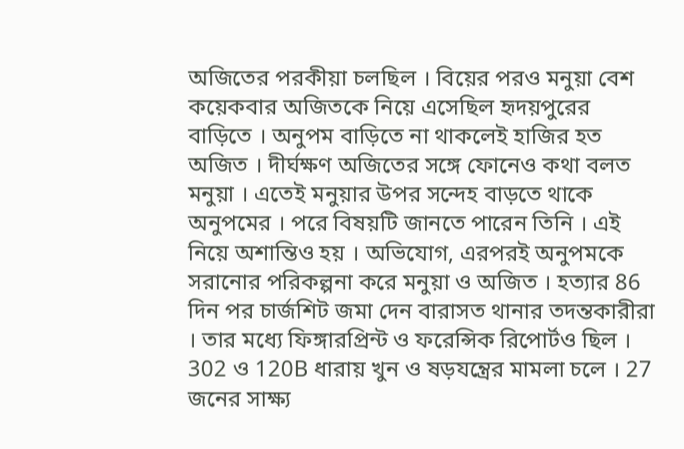অজিতের পরকীয়া চলছিল । বিয়ের পরও মনুয়া বেশ কয়েকবার অজিতকে নিয়ে এসেছিল হৃদয়পুরের বাড়িতে । অনুপম বাড়িতে না থাকলেই হাজির হত অজিত । দীর্ঘক্ষণ অজিতের সঙ্গে ফোনেও কথা বলত মনুয়া । এতেই মনুয়ার উপর সন্দেহ বাড়তে থাকে অনুপমের । পরে বিষয়টি জানতে পারেন তিনি । এই নিয়ে অশান্তিও হয় । অভিযোগ, এরপরই অনুপমকে সরানোর পরিকল্পনা করে মনুয়া ও অজিত । হত্যার 86 দিন পর চার্জশিট জমা দেন বারাসত থানার তদন্তকারীরা । তার মধ্যে ফিঙ্গারপ্রিন্ট ও ফরেন্সিক রিপোর্টও ছিল । 302 ও 120B ধারায় খুন ও ষড়যন্ত্রের মামলা চলে । 27 জনের সাক্ষ্য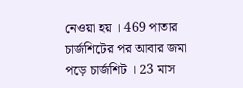নেওয়া হয় । 469 পাতার চার্জশিটের পর আবার জমা পড়ে চার্জশিট । 23 মাস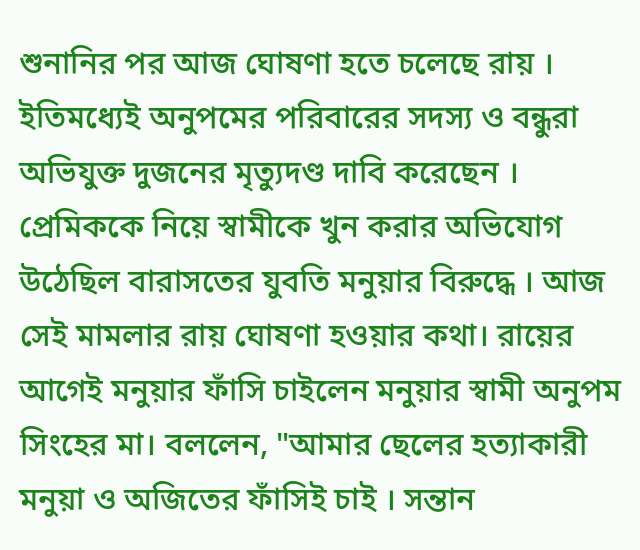শুনানির পর আজ ঘোষণা হতে চলেছে রায় । ইতিমধ্যেই অনুপমের পরিবারের সদস্য ও বন্ধুরা অভিযুক্ত দুজনের মৃত্যুদণ্ড দাবি করেছেন । প্রেমিককে নিয়ে স্বামীকে খুন করার অভিযোগ উঠেছিল বারাসতের যুবতি মনুয়ার বিরুদ্ধে । আজ সেই মামলার রায় ঘোষণা হওয়ার কথা। রায়ের আগেই মনুয়ার ফাঁসি চাইলেন মনুয়ার স্বামী অনুপম সিংহের মা। বললেন, "আমার ছেলের হত্যাকারী মনুয়া ও অজিতের ফাঁসিই চাই । সন্তান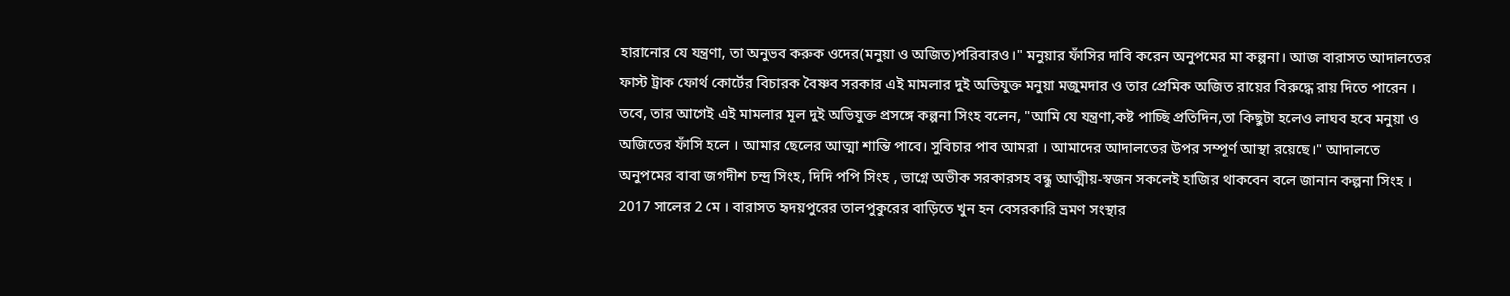হারানোর যে যন্ত্রণা, তা অনুভব করুক ওদের(মনুয়া ও অজিত)পরিবারও।" মনুয়ার ফাঁসির দাবি করেন অনুপমের মা কল্পনা। আজ বারাসত আদালতের ফাস্ট ট্রাক ফোর্থ কোর্টের বিচারক বৈষ্ণব সরকার এই মামলার দুই অভিযুক্ত মনুয়া মজুমদার ও তার প্রেমিক অজিত রায়ের বিরুদ্ধে রায় দিতে পারেন । তবে, তার আগেই এই মামলার মূল দুই অভিযুক্ত প্রসঙ্গে কল্পনা সিংহ বলেন, "আমি যে যন্ত্রণা,কষ্ট পাচ্ছি প্রতিদিন,তা কিছুটা হলেও লাঘব হবে মনুয়া ও অজিতের ফাঁসি হলে । আমার ছেলের আত্মা শান্তি পাবে। সুবিচার পাব আমরা । আমাদের আদালতের উপর সম্পূর্ণ আস্থা রয়েছে।" আদালতে অনুপমের বাবা জগদীশ চন্দ্র সিংহ, দিদি পপি সিংহ , ভাগ্নে অভীক সরকারসহ বন্ধু আত্মীয়-স্বজন সকলেই হাজির থাকবেন বলে জানান কল্পনা সিংহ । 2017 সালের 2 মে । বারাসত হৃদয়পুরের তালপুকুরের বাড়িতে খুন হন বেসরকারি ভ্রমণ সংস্থার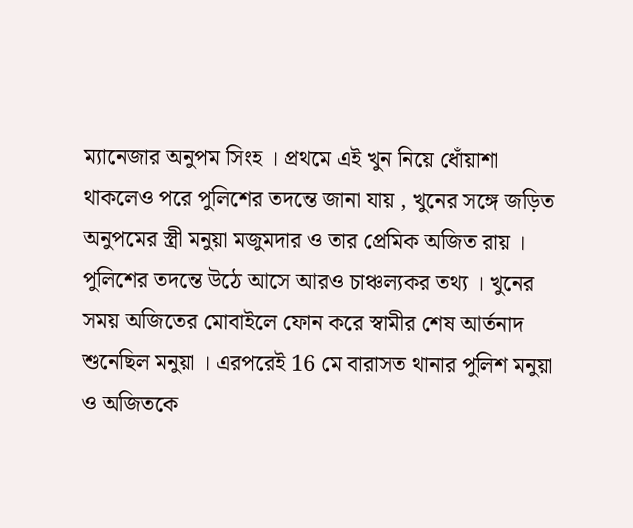ম্যানেজার অনুপম সিংহ । প্রথমে এই খুন নিয়ে ধোঁয়াশা থাকলেও পরে পুলিশের তদন্তে জানা যায় , খুনের সঙ্গে জড়িত অনুপমের স্ত্রী মনুয়া মজুমদার ও তার প্রেমিক অজিত রায় । পুলিশের তদন্তে উঠে আসে আরও চাঞ্চল্যকর তথ্য । খুনের সময় অজিতের মোবাইলে ফোন করে স্বামীর শেষ আর্তনাদ শুনেছিল মনুয়া । এরপরেই 16 মে বারাসত থানার পুলিশ মনুয়া ও অজিতকে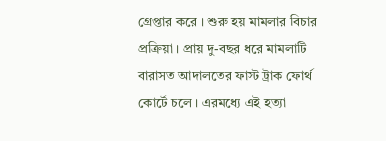গ্রেপ্তার করে । শুরু হয় মামলার বিচার প্রক্রিয়া । প্রায় দু-বছর ধরে মামলাটি বারাসত আদালতের ফাস্ট ট্রাক ফোর্থ কোর্টে চলে । এরমধ্যে এই হত্যা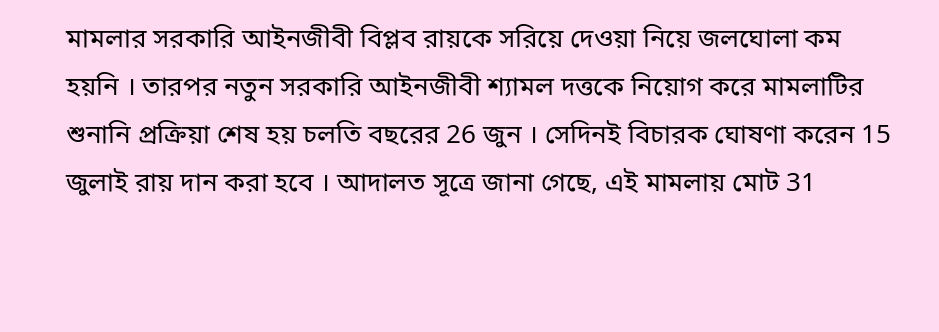মামলার সরকারি আইনজীবী বিপ্লব রায়কে সরিয়ে দেওয়া নিয়ে জলঘোলা কম হয়নি । তারপর নতুন সরকারি আইনজীবী শ্যামল দত্তকে নিয়োগ করে মামলাটির শুনানি প্রক্রিয়া শেষ হয় চলতি বছরের 26 জুন । সেদিনই বিচারক ঘোষণা করেন 15 জুলাই রায় দান করা হবে । আদালত সূত্রে জানা গেছে, এই মামলায় মোট 31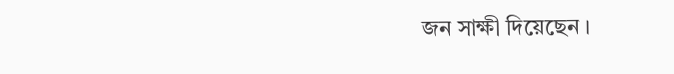জন সাক্ষী দিয়েছেন ।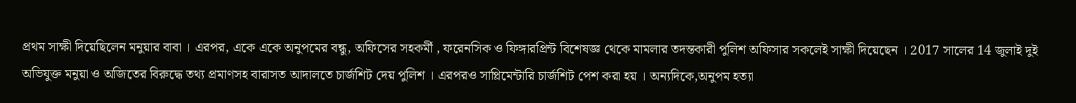প্রথম সাক্ষী দিয়েছিলেন মনুয়ার বাবা । এরপর, একে একে অনুপমের বন্ধু, অফিসের সহকর্মী , ফরেনসিক ও ফিঙ্গারপ্রিন্ট বিশেষজ্ঞ থেকে মামলার তদন্তকারী পুলিশ অফিসার সকলেই সাক্ষী দিয়েছেন । 2017 সালের 14 জুলাই দুই অভিযুক্ত মনুয়া ও অজিতের বিরুদ্ধে তথ্য প্রমাণসহ বারাসত আদালতে চার্জশিট দেয় পুলিশ । এরপরও সাপ্লিমেন্টারি চার্জশিট পেশ করা হয় । অন্যদিকে,অনুপম হত্যা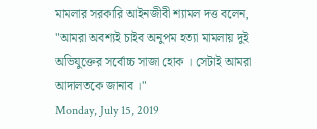মামলার সরকারি আইনজীবী শ্যামল দত্ত বলেন, "আমরা অবশ্যই চাইব অনুপম হত্যা মামলায় দুই অভিযুক্তের সর্বোচ্চ সাজা হোক । সেটাই আমরা আদালতকে জানাব ।"
Monday, July 15, 2019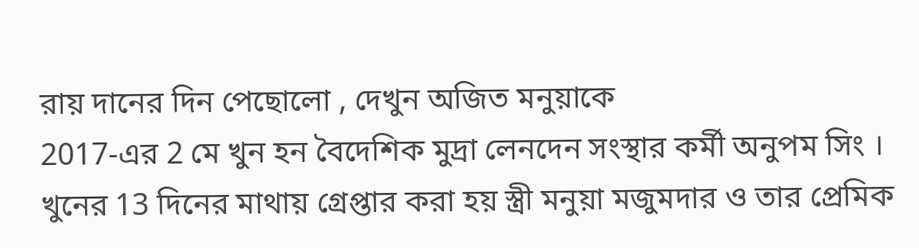রায় দানের দিন পেছোলো , দেখুন অজিত মনুয়াকে
2017-এর 2 মে খুন হন বৈদেশিক মুদ্রা লেনদেন সংস্থার কর্মী অনুপম সিং । খুনের 13 দিনের মাথায় গ্রেপ্তার করা হয় স্ত্রী মনুয়া মজুমদার ও তার প্রেমিক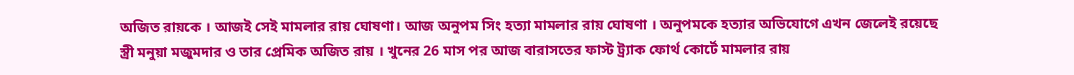অজিত রায়কে । আজই সেই মামলার রায় ঘোষণা। আজ অনুপম সিং হত্যা মামলার রায় ঘোষণা । অনুপমকে হত্যার অভিযোগে এখন জেলেই রয়েছে স্ত্রী মনুয়া মজুমদার ও তার প্রেমিক অজিত রায় । খুনের 26 মাস পর আজ বারাসতের ফাস্ট ট্র্যাক ফোর্থ কোর্টে মামলার রায়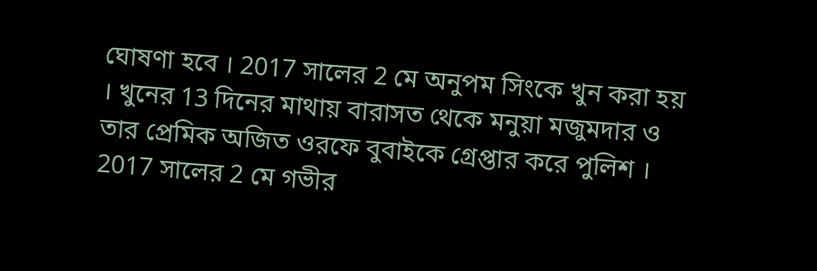ঘোষণা হবে । 2017 সালের 2 মে অনুপম সিংকে খুন করা হয় । খুনের 13 দিনের মাথায় বারাসত থেকে মনুয়া মজুমদার ও তার প্রেমিক অজিত ওরফে বুবাইকে গ্রেপ্তার করে পুলিশ । 2017 সালের 2 মে গভীর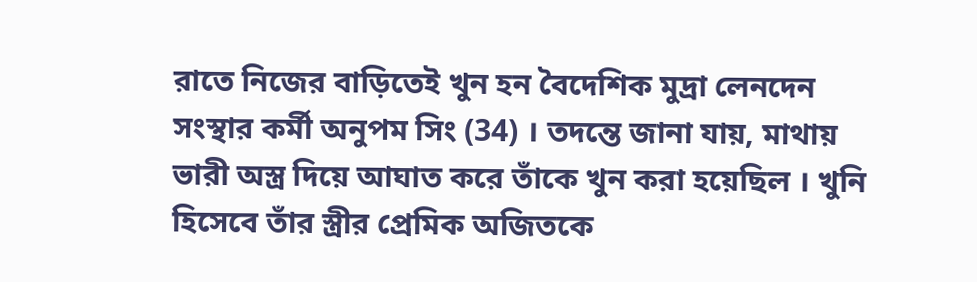রাতে নিজের বাড়িতেই খুন হন বৈদেশিক মুদ্রা লেনদেন সংস্থার কর্মী অনুপম সিং (34) । তদন্তে জানা যায়, মাথায় ভারী অস্ত্র দিয়ে আঘাত করে তাঁকে খুন করা হয়েছিল । খুনি হিসেবে তাঁর স্ত্রীর প্রেমিক অজিতকে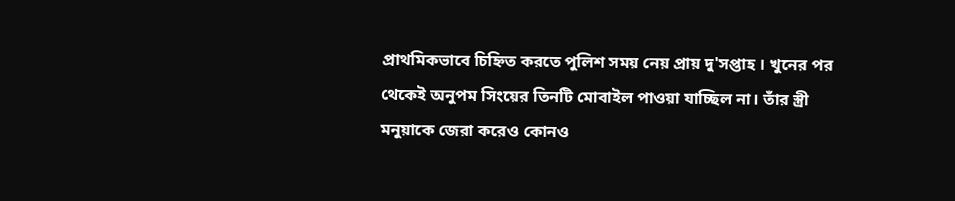প্রাথমিকভাবে চিহ্নিত করতে পুলিশ সময় নেয় প্রায় দু'সপ্তাহ । খুনের পর থেকেই অনুপম সিংয়ের তিনটি মোবাইল পাওয়া যাচ্ছিল না। তাঁর স্ত্রী মনুয়াকে জেরা করেও কোনও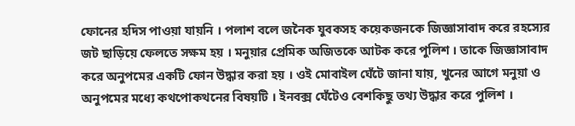ফোনের হদিস পাওয়া যায়নি । পলাশ বলে জনৈক যুবকসহ কয়েকজনকে জিজ্ঞাসাবাদ করে রহস্যের জট ছাড়িয়ে ফেলতে সক্ষম হয় । মনুয়ার প্রেমিক অজিতকে আটক করে পুলিশ । তাকে জিজ্ঞাসাবাদ করে অনুপমের একটি ফোন উদ্ধার করা হয় । ওই মোবাইল ঘেঁটে জানা যায়, খুনের আগে মনুয়া ও অনুপমের মধ্যে কথপোকথনের বিষয়টি । ইনবক্স ঘেঁটেও বেশকিছু তথ্য উদ্ধার করে পুলিশ ।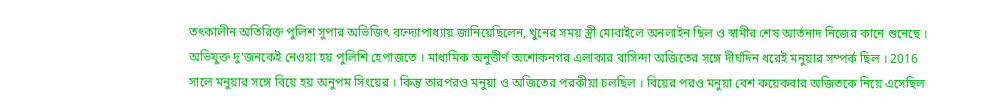তৎকালীন অতিরিক্ত পুলিশ সুপার অভিজিৎ বন্দ্যোপাধ্যায় জানিয়েছিলেন, খুনের সময় স্ত্রী মোবাইলে অনলাইন ছিল ও স্বামীর শেষ আর্তনাদ নিজের কানে শুনেছে । অভিযুক্ত দু'জনকেই নেওয়া হয় পুলিশি হেপাজতে । মাধ্যমিক অনুত্তীর্ণ অশোকনগর এলাকার বাসিন্দা অজিতের সঙ্গে দীর্ঘদিন ধরেই মনুয়ার সম্পর্ক ছিল । 2016 সালে মনুয়ার সঙ্গে বিয়ে হয় অনুপম সিংয়ের । কিন্তু তারপরও মনুয়া ও অজিতের পরকীয়া চলছিল । বিয়ের পরও মনুয়া বেশ কয়েকবার অজিতকে নিয়ে এসেছিল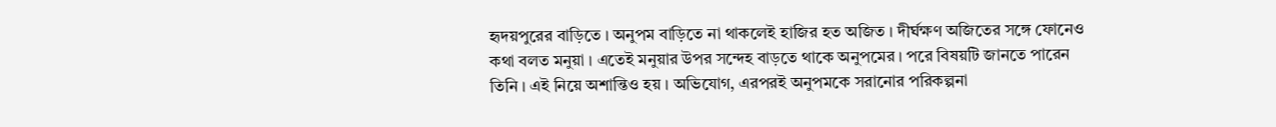হৃদয়পুরের বাড়িতে । অনুপম বাড়িতে না থাকলেই হাজির হত অজিত । দীর্ঘক্ষণ অজিতের সঙ্গে ফোনেও কথা বলত মনুয়া । এতেই মনুয়ার উপর সন্দেহ বাড়তে থাকে অনুপমের । পরে বিষয়টি জানতে পারেন তিনি । এই নিয়ে অশান্তিও হয় । অভিযোগ, এরপরই অনুপমকে সরানোর পরিকল্পনা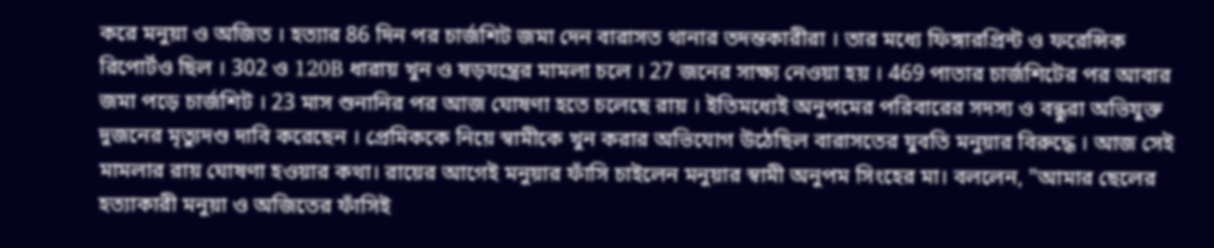করে মনুয়া ও অজিত । হত্যার 86 দিন পর চার্জশিট জমা দেন বারাসত থানার তদন্তকারীরা । তার মধ্যে ফিঙ্গারপ্রিন্ট ও ফরেন্সিক রিপোর্টও ছিল । 302 ও 120B ধারায় খুন ও ষড়যন্ত্রের মামলা চলে । 27 জনের সাক্ষ্য নেওয়া হয় । 469 পাতার চার্জশিটের পর আবার জমা পড়ে চার্জশিট । 23 মাস শুনানির পর আজ ঘোষণা হতে চলেছে রায় । ইতিমধ্যেই অনুপমের পরিবারের সদস্য ও বন্ধুরা অভিযুক্ত দুজনের মৃত্যুদণ্ড দাবি করেছেন । প্রেমিককে নিয়ে স্বামীকে খুন করার অভিযোগ উঠেছিল বারাসতের যুবতি মনুয়ার বিরুদ্ধে । আজ সেই মামলার রায় ঘোষণা হওয়ার কথা। রায়ের আগেই মনুয়ার ফাঁসি চাইলেন মনুয়ার স্বামী অনুপম সিংহের মা। বললেন, "আমার ছেলের হত্যাকারী মনুয়া ও অজিতের ফাঁসিই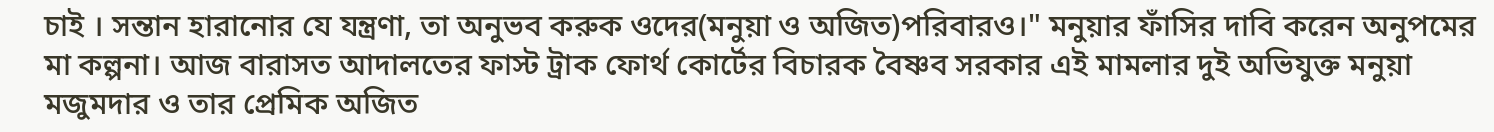চাই । সন্তান হারানোর যে যন্ত্রণা, তা অনুভব করুক ওদের(মনুয়া ও অজিত)পরিবারও।" মনুয়ার ফাঁসির দাবি করেন অনুপমের মা কল্পনা। আজ বারাসত আদালতের ফাস্ট ট্রাক ফোর্থ কোর্টের বিচারক বৈষ্ণব সরকার এই মামলার দুই অভিযুক্ত মনুয়া মজুমদার ও তার প্রেমিক অজিত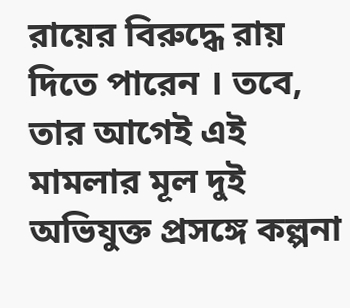রায়ের বিরুদ্ধে রায় দিতে পারেন । তবে, তার আগেই এই মামলার মূল দুই অভিযুক্ত প্রসঙ্গে কল্পনা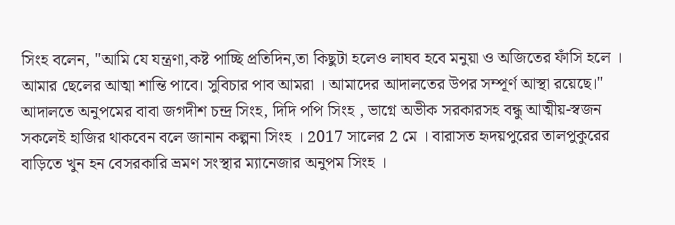সিংহ বলেন, "আমি যে যন্ত্রণা,কষ্ট পাচ্ছি প্রতিদিন,তা কিছুটা হলেও লাঘব হবে মনুয়া ও অজিতের ফাঁসি হলে । আমার ছেলের আত্মা শান্তি পাবে। সুবিচার পাব আমরা । আমাদের আদালতের উপর সম্পূর্ণ আস্থা রয়েছে।" আদালতে অনুপমের বাবা জগদীশ চন্দ্র সিংহ, দিদি পপি সিংহ , ভাগ্নে অভীক সরকারসহ বন্ধু আত্মীয়-স্বজন সকলেই হাজির থাকবেন বলে জানান কল্পনা সিংহ । 2017 সালের 2 মে । বারাসত হৃদয়পুরের তালপুকুরের বাড়িতে খুন হন বেসরকারি ভ্রমণ সংস্থার ম্যানেজার অনুপম সিংহ ।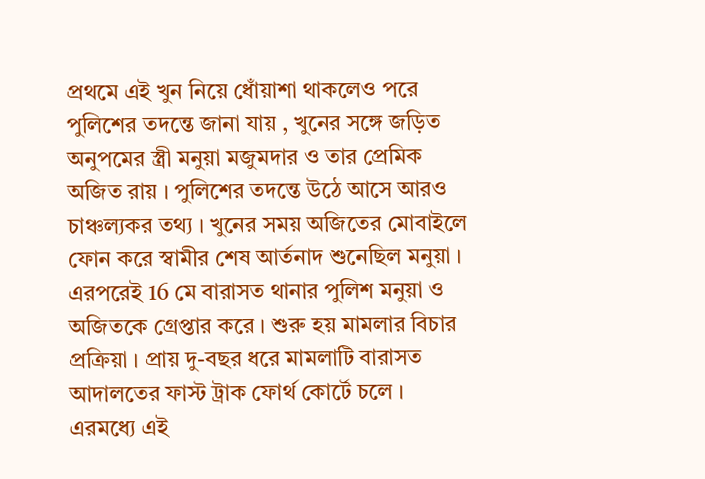প্রথমে এই খুন নিয়ে ধোঁয়াশা থাকলেও পরে পুলিশের তদন্তে জানা যায় , খুনের সঙ্গে জড়িত অনুপমের স্ত্রী মনুয়া মজুমদার ও তার প্রেমিক অজিত রায় । পুলিশের তদন্তে উঠে আসে আরও চাঞ্চল্যকর তথ্য । খুনের সময় অজিতের মোবাইলে ফোন করে স্বামীর শেষ আর্তনাদ শুনেছিল মনুয়া । এরপরেই 16 মে বারাসত থানার পুলিশ মনুয়া ও অজিতকে গ্রেপ্তার করে । শুরু হয় মামলার বিচার প্রক্রিয়া । প্রায় দু-বছর ধরে মামলাটি বারাসত আদালতের ফাস্ট ট্রাক ফোর্থ কোর্টে চলে । এরমধ্যে এই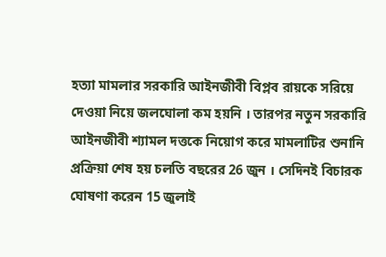হত্যা মামলার সরকারি আইনজীবী বিপ্লব রায়কে সরিয়ে দেওয়া নিয়ে জলঘোলা কম হয়নি । তারপর নতুন সরকারি আইনজীবী শ্যামল দত্তকে নিয়োগ করে মামলাটির শুনানি প্রক্রিয়া শেষ হয় চলতি বছরের 26 জুন । সেদিনই বিচারক ঘোষণা করেন 15 জুলাই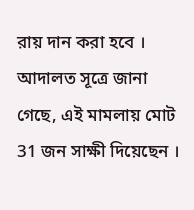রায় দান করা হবে । আদালত সূত্রে জানা গেছে, এই মামলায় মোট 31 জন সাক্ষী দিয়েছেন ।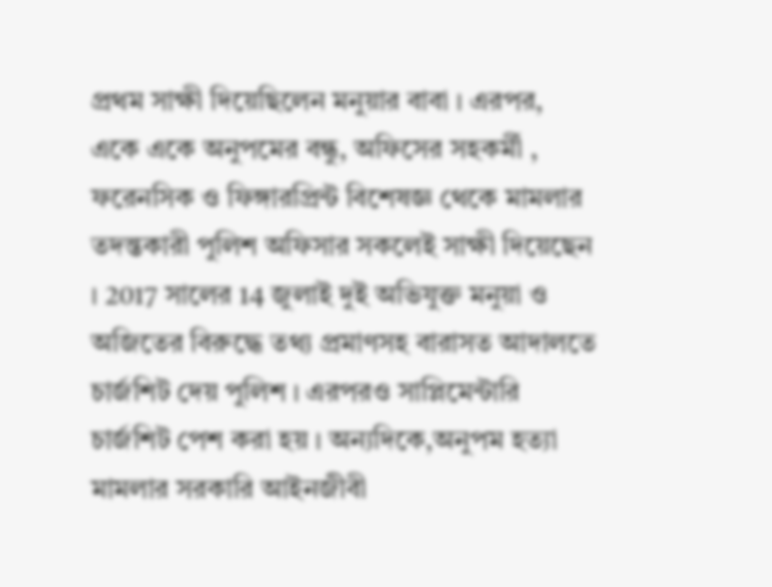প্রথম সাক্ষী দিয়েছিলেন মনুয়ার বাবা । এরপর, একে একে অনুপমের বন্ধু, অফিসের সহকর্মী , ফরেনসিক ও ফিঙ্গারপ্রিন্ট বিশেষজ্ঞ থেকে মামলার তদন্তকারী পুলিশ অফিসার সকলেই সাক্ষী দিয়েছেন । 2017 সালের 14 জুলাই দুই অভিযুক্ত মনুয়া ও অজিতের বিরুদ্ধে তথ্য প্রমাণসহ বারাসত আদালতে চার্জশিট দেয় পুলিশ । এরপরও সাপ্লিমেন্টারি চার্জশিট পেশ করা হয় । অন্যদিকে,অনুপম হত্যা মামলার সরকারি আইনজীবী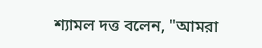শ্যামল দত্ত বলেন, "আমরা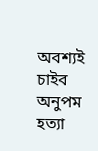অবশ্যই চাইব অনুপম হত্যা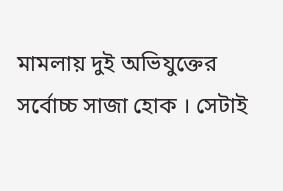মামলায় দুই অভিযুক্তের সর্বোচ্চ সাজা হোক । সেটাই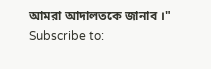আমরা আদালতকে জানাব ।"
Subscribe to: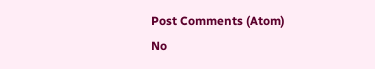Post Comments (Atom)
No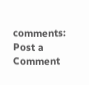comments:
Post a Comment